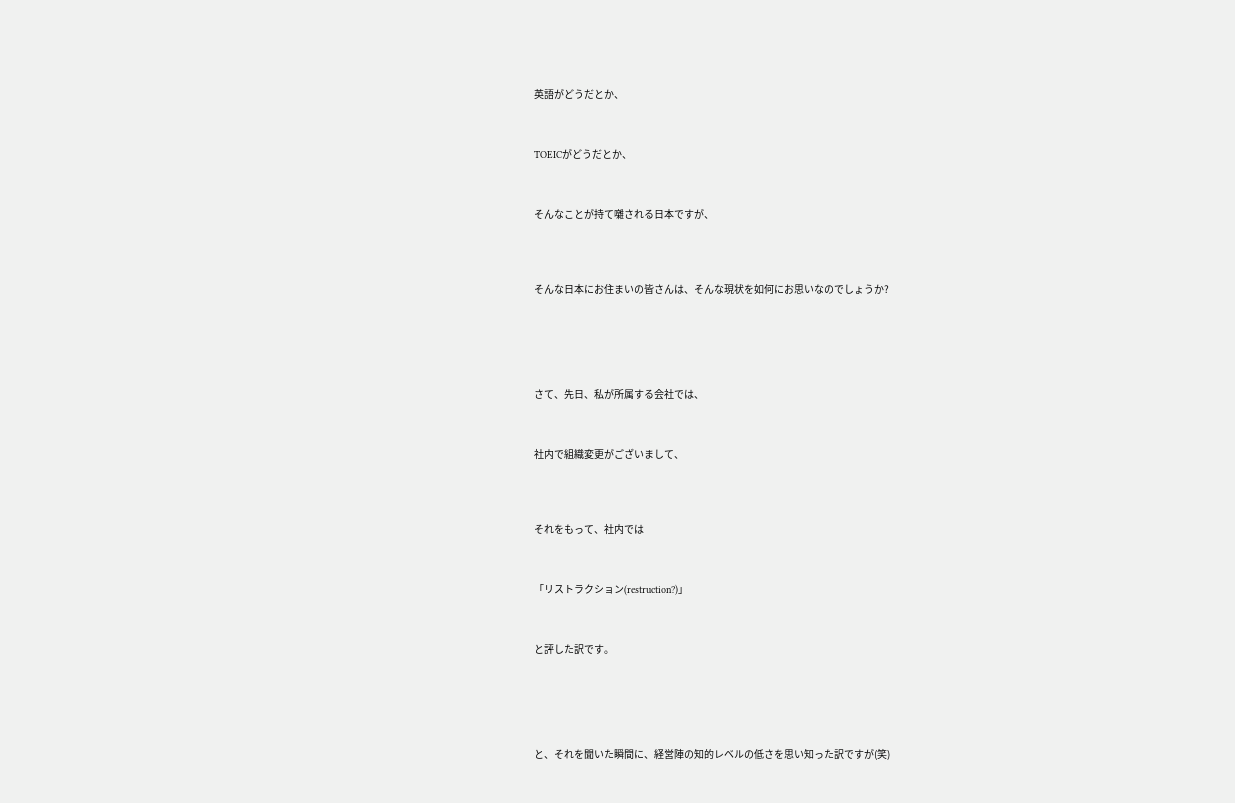英語がどうだとか、



TOEICがどうだとか、



そんなことが持て囃される日本ですが、




そんな日本にお住まいの皆さんは、そんな現状を如何にお思いなのでしょうか?






さて、先日、私が所属する会社では、



社内で組織変更がございまして、




それをもって、社内では



「リストラクション(restruction?)」



と評した訳です。






と、それを聞いた瞬間に、経営陣の知的レベルの低さを思い知った訳ですが(笑)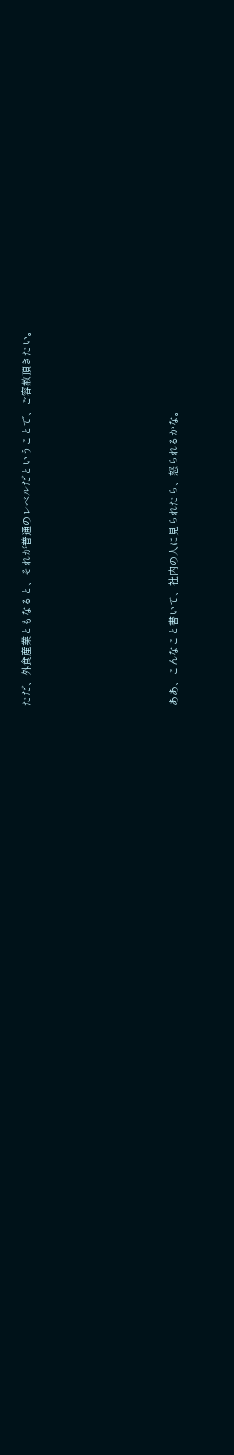ただ、外食産業ともなると、それが普通のレベルだということで、ご容赦頂きたい。






ああ、こんなこと書いて、社内の人に見られたら、怒られるかな。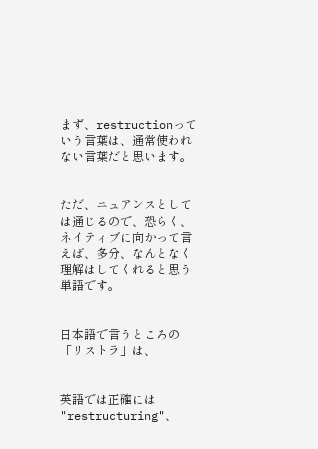まず、restructionっていう言葉は、通常使われない言葉だと思います。


ただ、ニュアンスとしては通じるので、恐らく、ネイティブに向かって言えば、多分、なんとなく理解はしてくれると思う単語です。


日本語で言うところの「リストラ」は、


英語では正確には "restructuring"、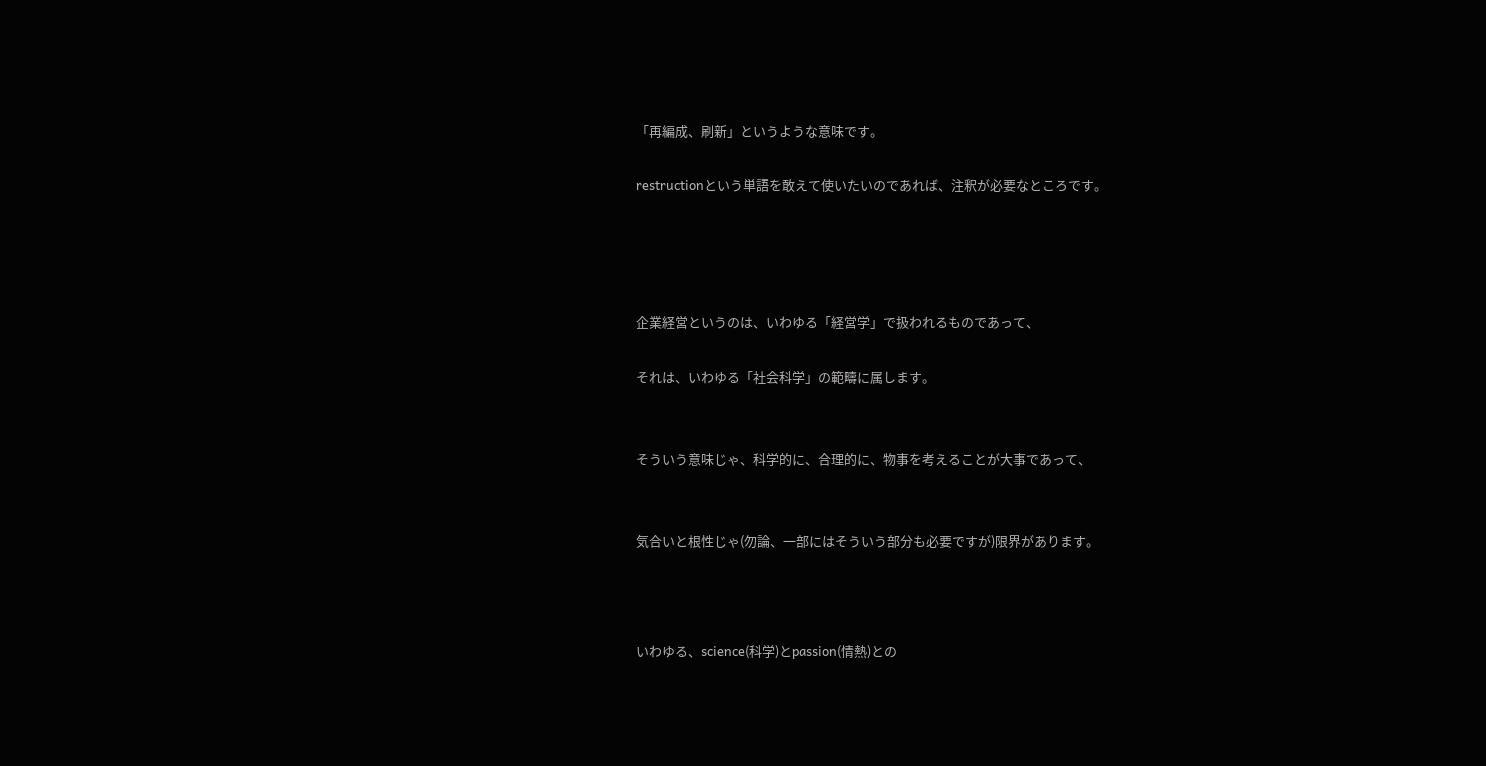「再編成、刷新」というような意味です。

restructionという単語を敢えて使いたいのであれば、注釈が必要なところです。




企業経営というのは、いわゆる「経営学」で扱われるものであって、

それは、いわゆる「社会科学」の範疇に属します。


そういう意味じゃ、科学的に、合理的に、物事を考えることが大事であって、


気合いと根性じゃ(勿論、一部にはそういう部分も必要ですが)限界があります。



いわゆる、science(科学)とpassion(情熱)との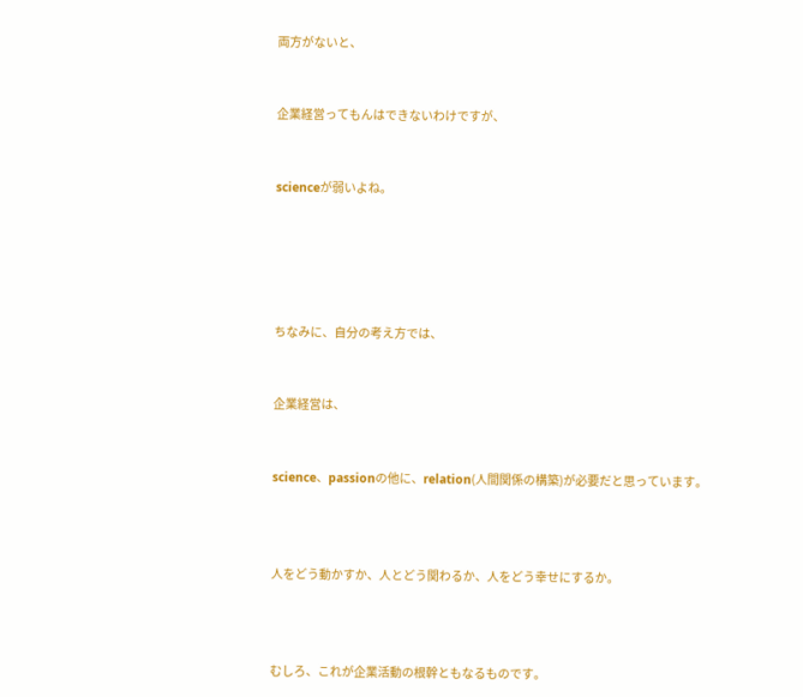両方がないと、


企業経営ってもんはできないわけですが、


scienceが弱いよね。





ちなみに、自分の考え方では、


企業経営は、


science、passionの他に、relation(人間関係の構築)が必要だと思っています。



人をどう動かすか、人とどう関わるか、人をどう幸せにするか。



むしろ、これが企業活動の根幹ともなるものです。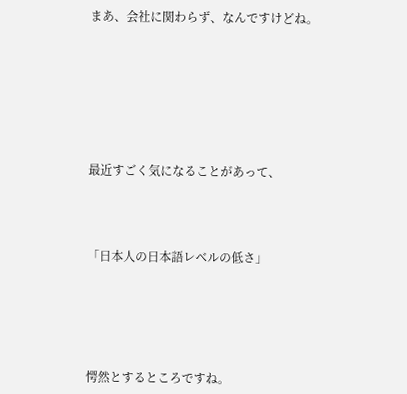まあ、会社に関わらず、なんですけどね。








最近すごく気になることがあって、




「日本人の日本語レベルの低さ」






愕然とするところですね。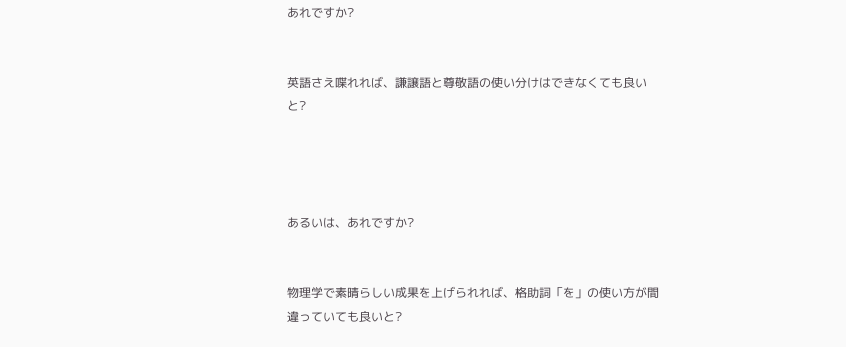あれですか?


英語さえ喋れれば、謙譲語と尊敬語の使い分けはできなくても良いと?




あるいは、あれですか?


物理学で素晴らしい成果を上げられれば、格助詞「を」の使い方が間違っていても良いと?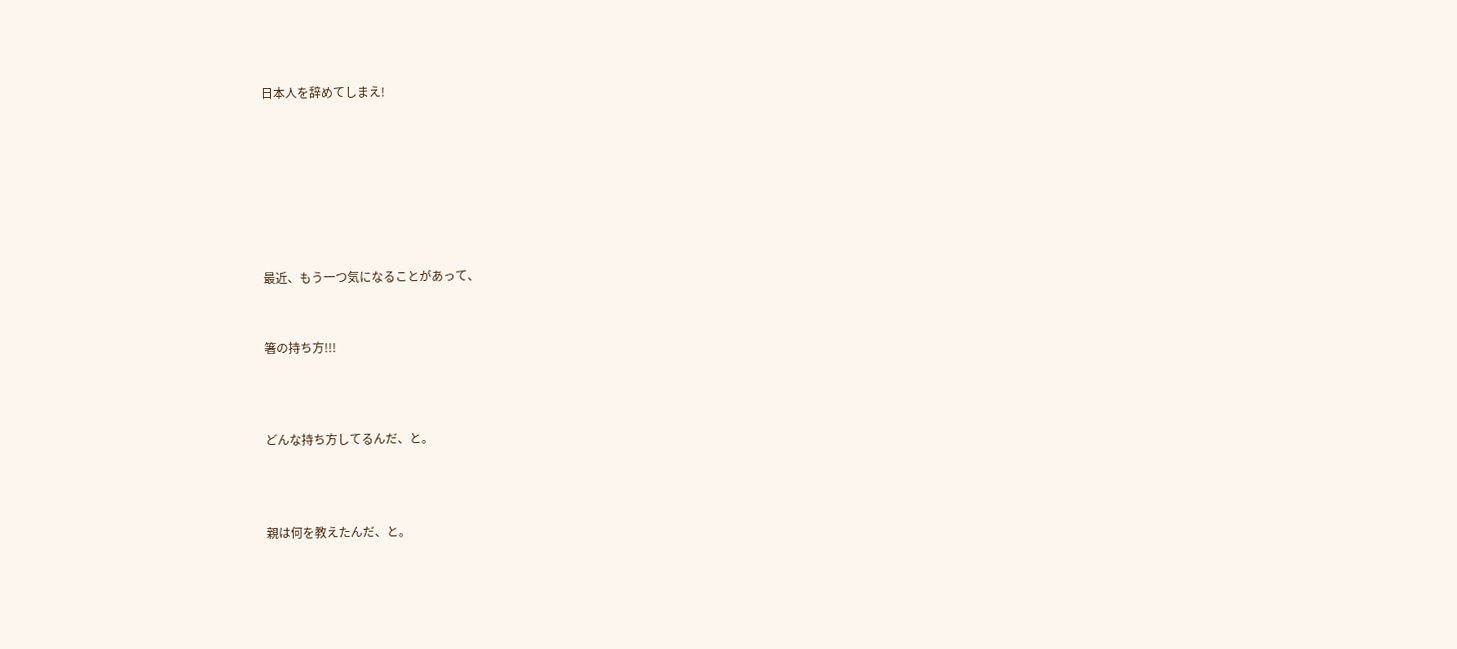日本人を辞めてしまえ!







最近、もう一つ気になることがあって、


箸の持ち方!!!



どんな持ち方してるんだ、と。



親は何を教えたんだ、と。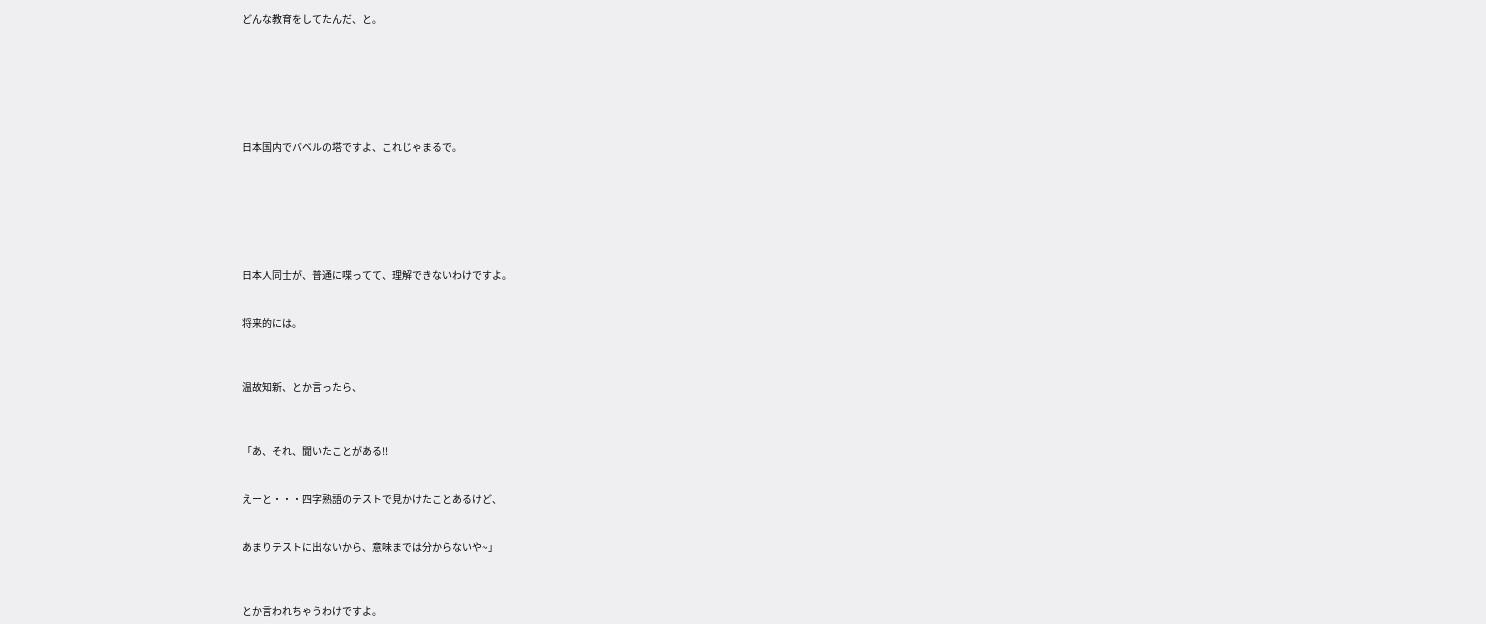どんな教育をしてたんだ、と。







日本国内でバベルの塔ですよ、これじゃまるで。







日本人同士が、普通に喋ってて、理解できないわけですよ。


将来的には。



温故知新、とか言ったら、



「あ、それ、聞いたことがある!!


えーと・・・四字熟語のテストで見かけたことあるけど、


あまりテストに出ないから、意味までは分からないや~」



とか言われちゃうわけですよ。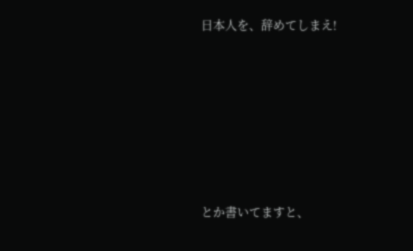日本人を、辞めてしまえ!






とか書いてますと、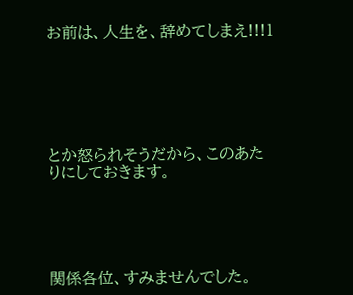お前は、人生を、辞めてしまえ!!!1






とか怒られそうだから、このあたりにしておきます。





関係各位、すみませんでした。